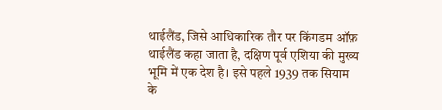थाईलैंड, जिसे आधिकारिक तौर पर किंगडम ऑफ़ थाईलैंड कहा जाता है, दक्षिण पूर्व एशिया की मुख्य भूमि में एक देश है। इसे पहले 1939 तक सियाम के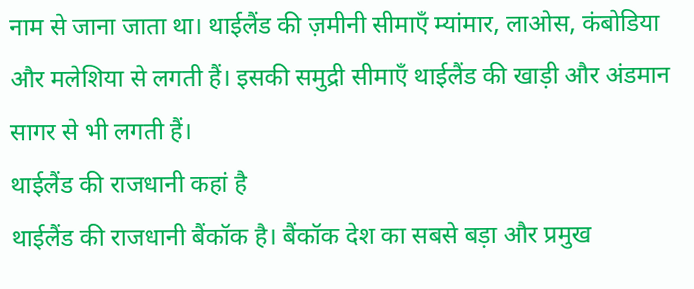नाम से जाना जाता था। थाईलैंड की ज़मीनी सीमाएँ म्यांमार, लाओस, कंबोडिया और मलेशिया से लगती हैं। इसकी समुद्री सीमाएँ थाईलैंड की खाड़ी और अंडमान सागर से भी लगती हैं।
थाईलैंड की राजधानी कहां है
थाईलैंड की राजधानी बैंकॉक है। बैंकॉक देश का सबसे बड़ा और प्रमुख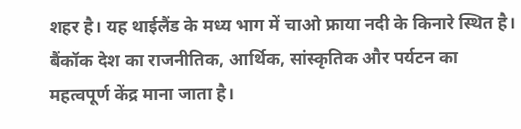शहर है। यह थाईलैंड के मध्य भाग में चाओ फ्राया नदी के किनारे स्थित है। बैंकॉक देश का राजनीतिक, आर्थिक, सांस्कृतिक और पर्यटन का महत्वपूर्ण केंद्र माना जाता है।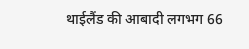थाईलैंड की आबादी लगभग 66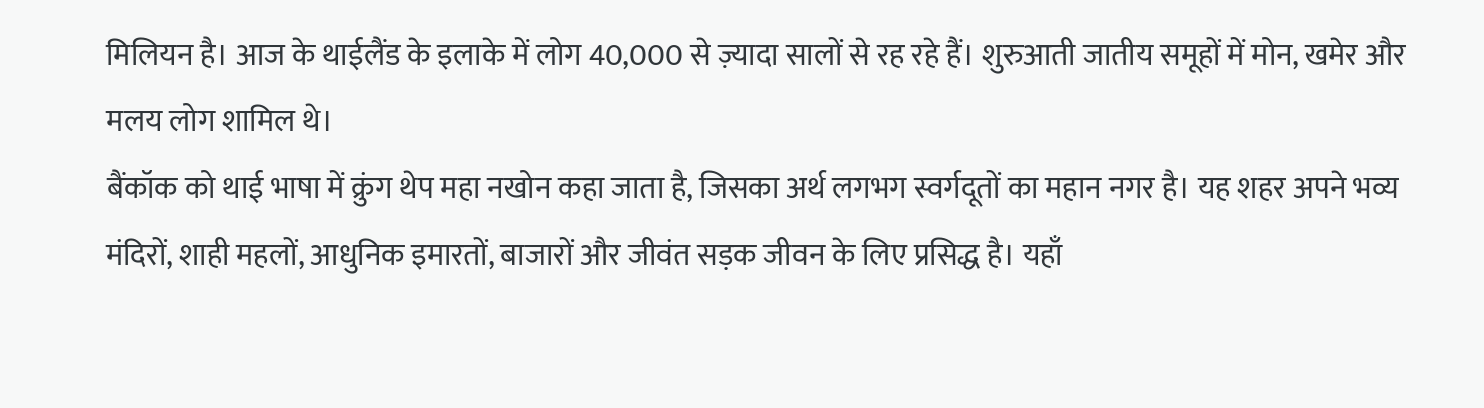मिलियन है। आज के थाईलैंड के इलाके में लोग 40,000 से ज़्यादा सालों से रह रहे हैं। शुरुआती जातीय समूहों में मोन, खमेर और मलय लोग शामिल थे।
बैंकॉक को थाई भाषा में क्रुंग थेप महा नखोन कहा जाता है, जिसका अर्थ लगभग स्वर्गदूतों का महान नगर है। यह शहर अपने भव्य मंदिरों, शाही महलों, आधुनिक इमारतों, बाजारों और जीवंत सड़क जीवन के लिए प्रसिद्ध है। यहाँ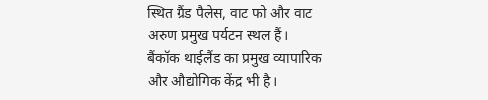स्थित ग्रैंड पैलेस, वाट फो और वाट अरुण प्रमुख पर्यटन स्थल हैं।
बैंकॉक थाईलैंड का प्रमुख व्यापारिक और औद्योगिक केंद्र भी है।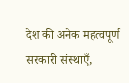देश की अनेक महत्वपूर्ण सरकारी संस्थाएँ,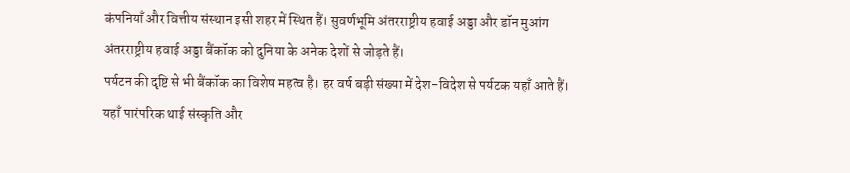कंपनियाँ और वित्तीय संस्थान इसी शहर में स्थित हैं। सुवर्णभूमि अंतरराष्ट्रीय हवाई अड्डा और डॉन मुआंग अंतरराष्ट्रीय हवाई अड्डा बैंकॉक को दुनिया के अनेक देशों से जोड़ते हैं।
पर्यटन की दृष्टि से भी बैंकॉक का विशेष महत्व है। हर वर्ष बड़ी संख्या में देश-विदेश से पर्यटक यहाँ आते हैं। यहाँ पारंपरिक थाई संस्कृति और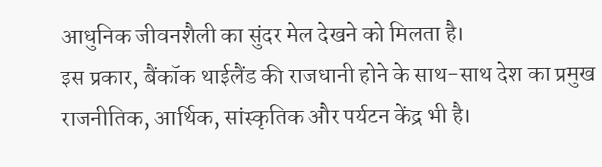आधुनिक जीवनशैली का सुंदर मेल देखने को मिलता है।
इस प्रकार, बैंकॉक थाईलैंड की राजधानी होने के साथ-साथ देश का प्रमुख राजनीतिक, आर्थिक, सांस्कृतिक और पर्यटन केंद्र भी है।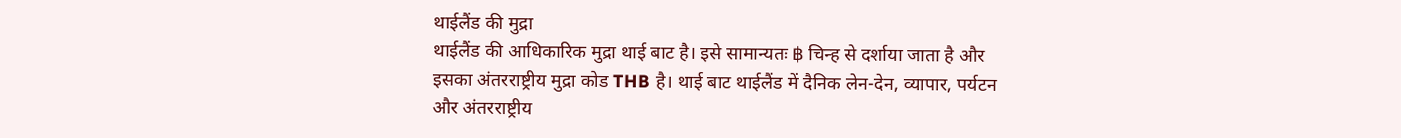थाईलैंड की मुद्रा
थाईलैंड की आधिकारिक मुद्रा थाई बाट है। इसे सामान्यतः ฿ चिन्ह से दर्शाया जाता है और इसका अंतरराष्ट्रीय मुद्रा कोड THB है। थाई बाट थाईलैंड में दैनिक लेन-देन, व्यापार, पर्यटन और अंतरराष्ट्रीय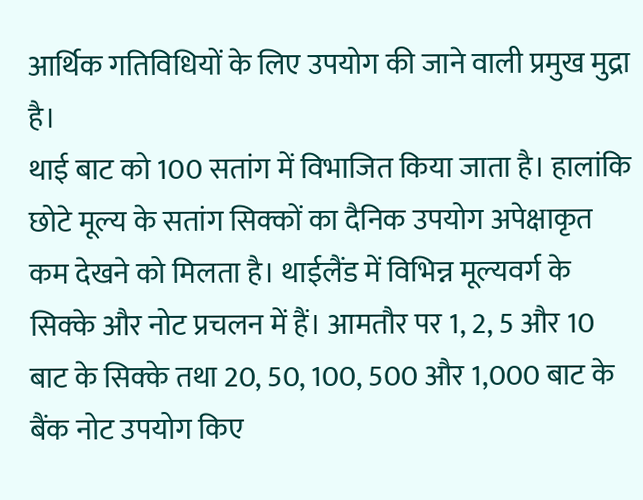आर्थिक गतिविधियों के लिए उपयोग की जाने वाली प्रमुख मुद्रा है।
थाई बाट को 100 सतांग में विभाजित किया जाता है। हालांकि छोटे मूल्य के सतांग सिक्कों का दैनिक उपयोग अपेक्षाकृत कम देखने को मिलता है। थाईलैंड में विभिन्न मूल्यवर्ग के सिक्के और नोट प्रचलन में हैं। आमतौर पर 1, 2, 5 और 10 बाट के सिक्के तथा 20, 50, 100, 500 और 1,000 बाट के बैंक नोट उपयोग किए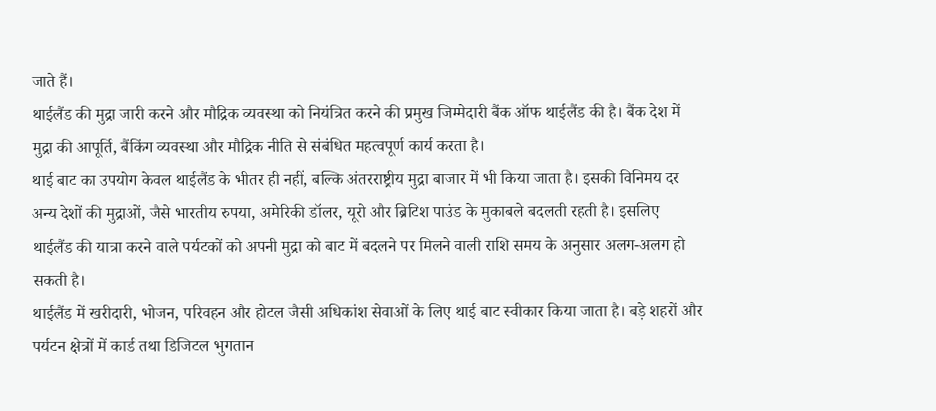जाते हैं।
थाईलैंड की मुद्रा जारी करने और मौद्रिक व्यवस्था को नियंत्रित करने की प्रमुख जिम्मेदारी बैंक ऑफ थाईलैंड की है। बैंक देश में मुद्रा की आपूर्ति, बैंकिंग व्यवस्था और मौद्रिक नीति से संबंधित महत्वपूर्ण कार्य करता है।
थाई बाट का उपयोग केवल थाईलैंड के भीतर ही नहीं, बल्कि अंतरराष्ट्रीय मुद्रा बाजार में भी किया जाता है। इसकी विनिमय दर अन्य देशों की मुद्राओं, जैसे भारतीय रुपया, अमेरिकी डॉलर, यूरो और ब्रिटिश पाउंड के मुकाबले बदलती रहती है। इसलिए थाईलैंड की यात्रा करने वाले पर्यटकों को अपनी मुद्रा को बाट में बदलने पर मिलने वाली राशि समय के अनुसार अलग-अलग हो सकती है।
थाईलैंड में खरीदारी, भोजन, परिवहन और होटल जैसी अधिकांश सेवाओं के लिए थाई बाट स्वीकार किया जाता है। बड़े शहरों और पर्यटन क्षेत्रों में कार्ड तथा डिजिटल भुगतान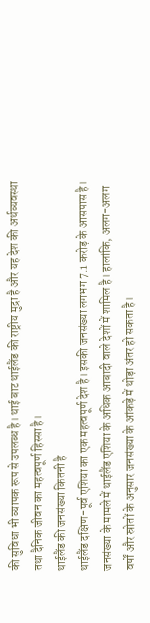की सुविधा भी व्यापक रूप से उपलब्ध है। थाई बाट थाईलैंड की राष्ट्रीय मुद्रा है और यह देश की अर्थव्यवस्था तथा दैनिक जीवन का महत्वपूर्ण हिस्सा है।
थाईलैंड की जनसंख्या कितनी है
थाईलैंड दक्षिण-पूर्व एशिया का एक महत्वपूर्ण देश है। इसकी जनसंख्या लगभग 7.1 करोड़ के आसपास है। जनसंख्या के मामले में थाईलैंड एशिया के अधिक आबादी वाले देशों में शामिल है। हालांकि, अलग-अलग वर्षों और स्रोतों के अनुसार जनसंख्या के आंकड़े में थोड़ा अंतर हो सकता है।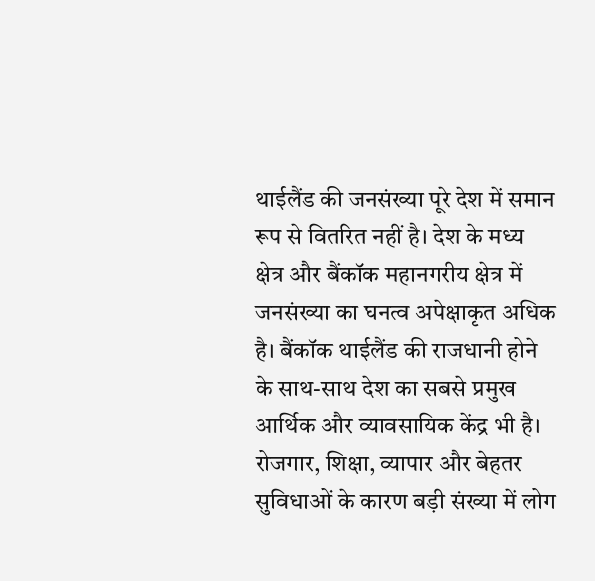थाईलैंड की जनसंख्या पूरे देश में समान रूप से वितरित नहीं है। देश के मध्य क्षेत्र और बैंकॉक महानगरीय क्षेत्र में जनसंख्या का घनत्व अपेक्षाकृत अधिक है। बैंकॉक थाईलैंड की राजधानी होने के साथ-साथ देश का सबसे प्रमुख आर्थिक और व्यावसायिक केंद्र भी है। रोजगार, शिक्षा, व्यापार और बेहतर सुविधाओं के कारण बड़ी संख्या में लोग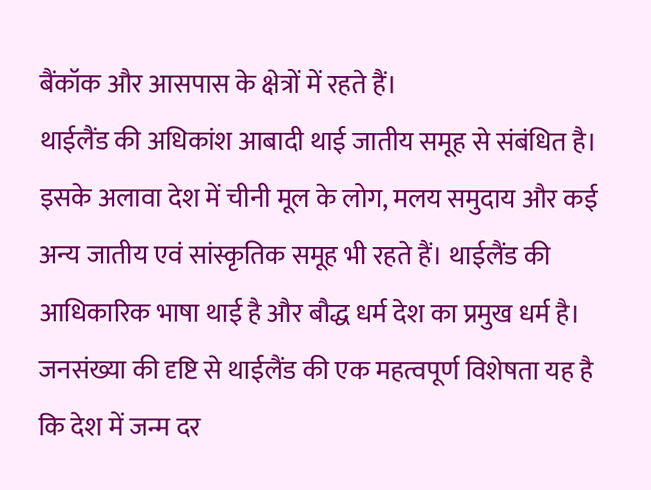बैंकॉक और आसपास के क्षेत्रों में रहते हैं।
थाईलैंड की अधिकांश आबादी थाई जातीय समूह से संबंधित है। इसके अलावा देश में चीनी मूल के लोग, मलय समुदाय और कई अन्य जातीय एवं सांस्कृतिक समूह भी रहते हैं। थाईलैंड की आधिकारिक भाषा थाई है और बौद्ध धर्म देश का प्रमुख धर्म है।
जनसंख्या की दृष्टि से थाईलैंड की एक महत्वपूर्ण विशेषता यह है कि देश में जन्म दर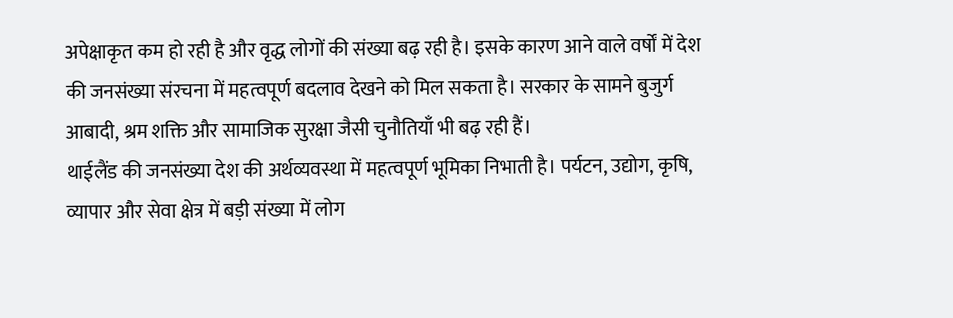अपेक्षाकृत कम हो रही है और वृद्ध लोगों की संख्या बढ़ रही है। इसके कारण आने वाले वर्षों में देश की जनसंख्या संरचना में महत्वपूर्ण बदलाव देखने को मिल सकता है। सरकार के सामने बुजुर्ग आबादी, श्रम शक्ति और सामाजिक सुरक्षा जैसी चुनौतियाँ भी बढ़ रही हैं।
थाईलैंड की जनसंख्या देश की अर्थव्यवस्था में महत्वपूर्ण भूमिका निभाती है। पर्यटन, उद्योग, कृषि, व्यापार और सेवा क्षेत्र में बड़ी संख्या में लोग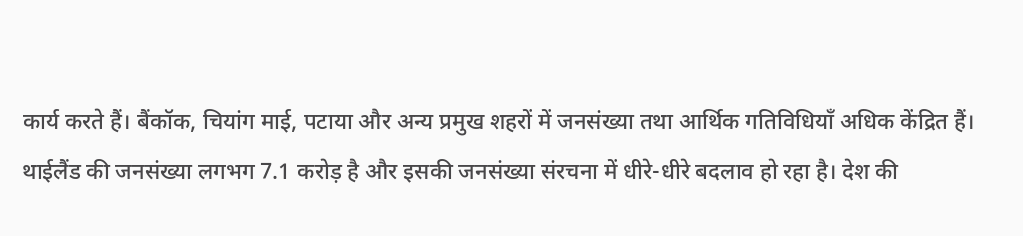कार्य करते हैं। बैंकॉक, चियांग माई, पटाया और अन्य प्रमुख शहरों में जनसंख्या तथा आर्थिक गतिविधियाँ अधिक केंद्रित हैं।
थाईलैंड की जनसंख्या लगभग 7.1 करोड़ है और इसकी जनसंख्या संरचना में धीरे-धीरे बदलाव हो रहा है। देश की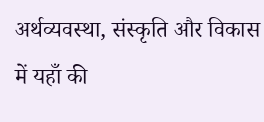अर्थव्यवस्था, संस्कृति और विकास में यहाँ की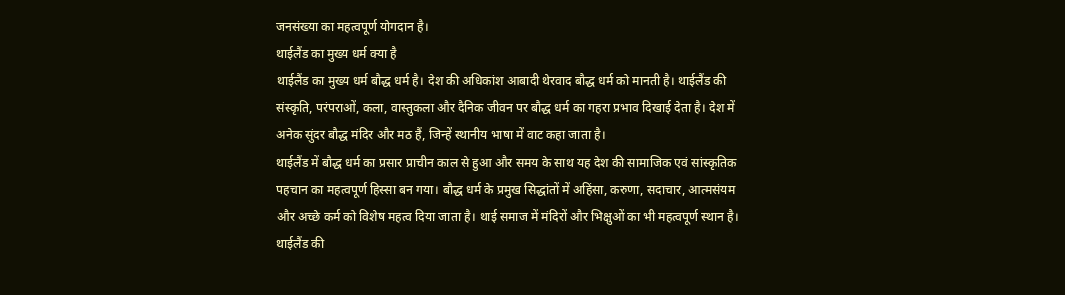जनसंख्या का महत्वपूर्ण योगदान है।
थाईलैंड का मुख्य धर्म क्या है
थाईलैंड का मुख्य धर्म बौद्ध धर्म है। देश की अधिकांश आबादी थेरवाद बौद्ध धर्म को मानती है। थाईलैंड की संस्कृति, परंपराओं, कला, वास्तुकला और दैनिक जीवन पर बौद्ध धर्म का गहरा प्रभाव दिखाई देता है। देश में अनेक सुंदर बौद्ध मंदिर और मठ हैं, जिन्हें स्थानीय भाषा में वाट कहा जाता है।
थाईलैंड में बौद्ध धर्म का प्रसार प्राचीन काल से हुआ और समय के साथ यह देश की सामाजिक एवं सांस्कृतिक पहचान का महत्वपूर्ण हिस्सा बन गया। बौद्ध धर्म के प्रमुख सिद्धांतों में अहिंसा, करुणा, सदाचार, आत्मसंयम और अच्छे कर्म को विशेष महत्व दिया जाता है। थाई समाज में मंदिरों और भिक्षुओं का भी महत्वपूर्ण स्थान है।
थाईलैंड की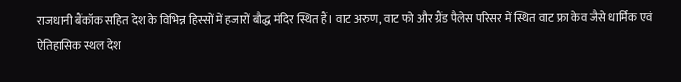राजधानी बैंकॉक सहित देश के विभिन्न हिस्सों में हजारों बौद्ध मंदिर स्थित हैं। वाट अरुण, वाट फो और ग्रैंड पैलेस परिसर में स्थित वाट फ्रा केव जैसे धार्मिक एवं ऐतिहासिक स्थल देश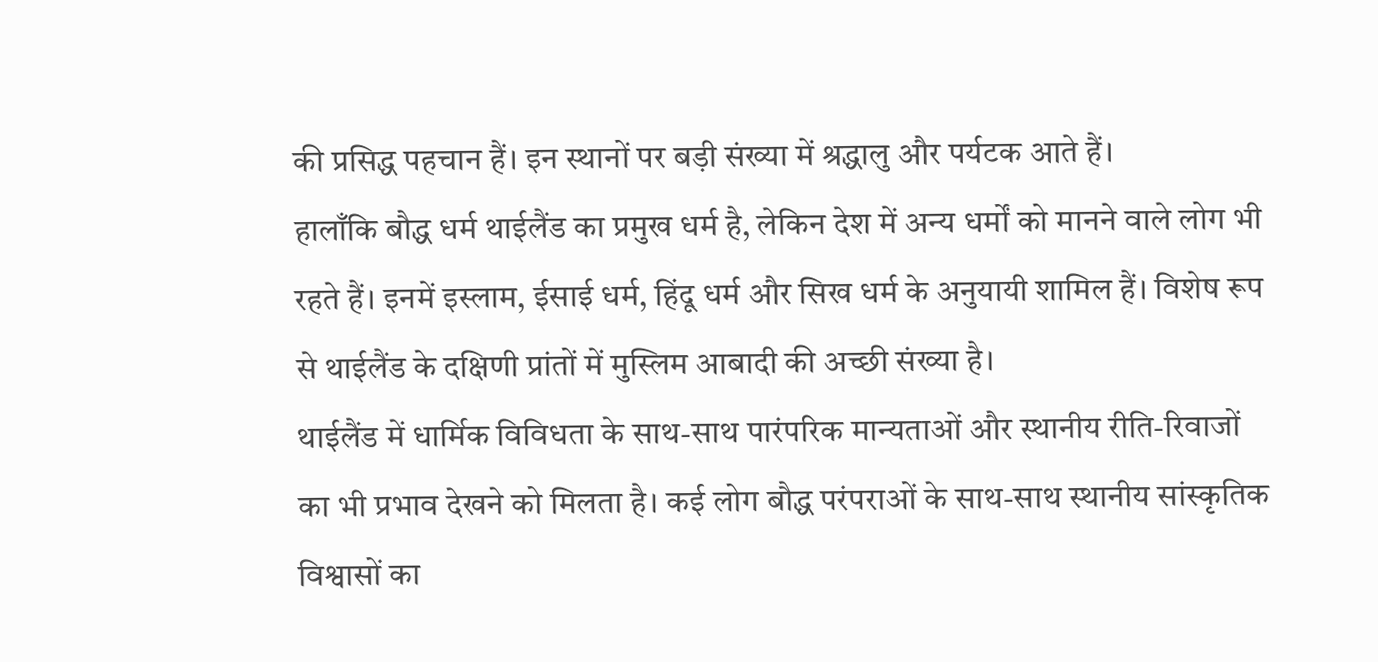की प्रसिद्ध पहचान हैं। इन स्थानों पर बड़ी संख्या में श्रद्धालु और पर्यटक आते हैं।
हालाँकि बौद्ध धर्म थाईलैंड का प्रमुख धर्म है, लेकिन देश में अन्य धर्मों को मानने वाले लोग भी रहते हैं। इनमें इस्लाम, ईसाई धर्म, हिंदू धर्म और सिख धर्म के अनुयायी शामिल हैं। विशेष रूप से थाईलैंड के दक्षिणी प्रांतों में मुस्लिम आबादी की अच्छी संख्या है।
थाईलैंड में धार्मिक विविधता के साथ-साथ पारंपरिक मान्यताओं और स्थानीय रीति-रिवाजों का भी प्रभाव देखने को मिलता है। कई लोग बौद्ध परंपराओं के साथ-साथ स्थानीय सांस्कृतिक विश्वासों का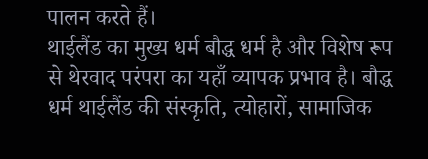पालन करते हैं।
थाईलैंड का मुख्य धर्म बौद्ध धर्म है और विशेष रूप से थेरवाद परंपरा का यहाँ व्यापक प्रभाव है। बौद्ध धर्म थाईलैंड की संस्कृति, त्योहारों, सामाजिक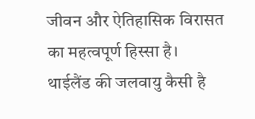जीवन और ऐतिहासिक विरासत का महत्वपूर्ण हिस्सा है।
थाईलैंड की जलवायु कैसी है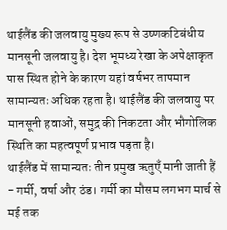थाईलैंड की जलवायु मुख्य रूप से उष्णकटिबंधीय मानसूनी जलवायु है। देश भूमध्य रेखा के अपेक्षाकृत पास स्थित होने के कारण यहां वर्षभर तापमान सामान्यतः अधिक रहता है। थाईलैंड की जलवायु पर मानसूनी हवाओं, समुद्र की निकटता और भौगोलिक स्थिति का महत्वपूर्ण प्रभाव पड़ता है।
थाईलैंड में सामान्यतः तीन प्रमुख ऋतुएँ मानी जाती हैं - गर्मी, वर्षा और ठंड। गर्मी का मौसम लगभग मार्च से मई तक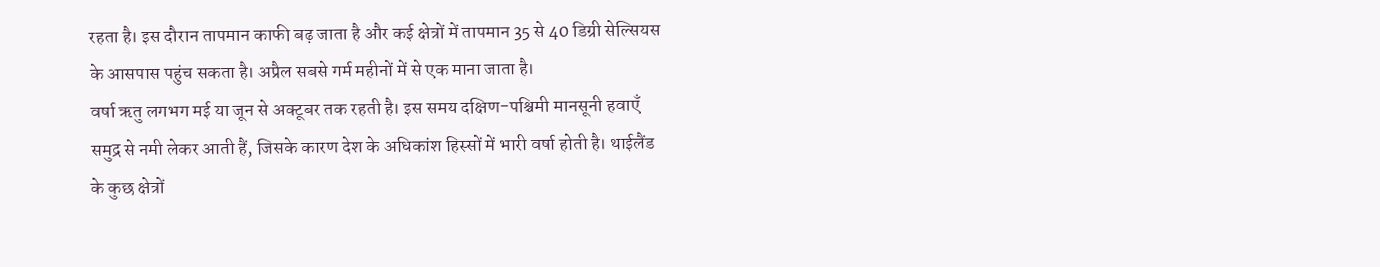रहता है। इस दौरान तापमान काफी बढ़ जाता है और कई क्षेत्रों में तापमान 35 से 40 डिग्री सेल्सियस के आसपास पहुंच सकता है। अप्रैल सबसे गर्म महीनों में से एक माना जाता है।
वर्षा ऋतु लगभग मई या जून से अक्टूबर तक रहती है। इस समय दक्षिण-पश्चिमी मानसूनी हवाएँ समुद्र से नमी लेकर आती हैं, जिसके कारण देश के अधिकांश हिस्सों में भारी वर्षा होती है। थाईलैंड के कुछ क्षेत्रों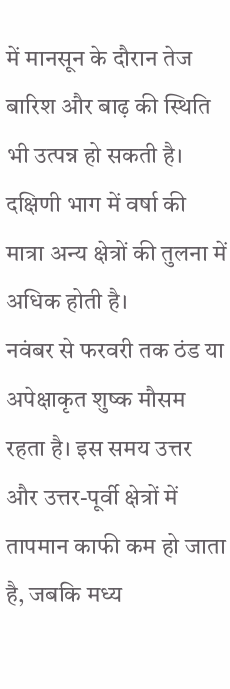में मानसून के दौरान तेज बारिश और बाढ़ की स्थिति भी उत्पन्न हो सकती है। दक्षिणी भाग में वर्षा की मात्रा अन्य क्षेत्रों की तुलना में अधिक होती है।
नवंबर से फरवरी तक ठंड या अपेक्षाकृत शुष्क मौसम रहता है। इस समय उत्तर और उत्तर-पूर्वी क्षेत्रों में तापमान काफी कम हो जाता है, जबकि मध्य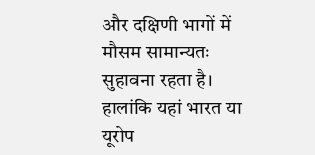और दक्षिणी भागों में मौसम सामान्यतः सुहावना रहता है। हालांकि यहां भारत या यूरोप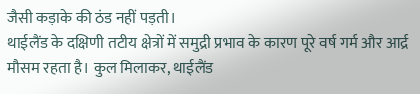जैसी कड़ाके की ठंड नहीं पड़ती।
थाईलैंड के दक्षिणी तटीय क्षेत्रों में समुद्री प्रभाव के कारण पूरे वर्ष गर्म और आर्द्र मौसम रहता है। कुल मिलाकर, थाईलैंड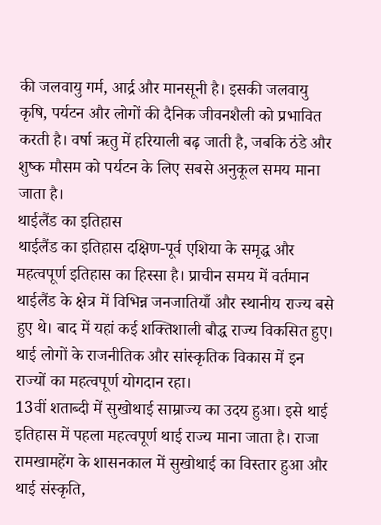की जलवायु गर्म, आर्द्र और मानसूनी है। इसकी जलवायु कृषि, पर्यटन और लोगों की दैनिक जीवनशैली को प्रभावित करती है। वर्षा ऋतु में हरियाली बढ़ जाती है, जबकि ठंडे और शुष्क मौसम को पर्यटन के लिए सबसे अनुकूल समय माना जाता है।
थाईलैंड का इतिहास
थाईलैंड का इतिहास दक्षिण-पूर्व एशिया के समृद्ध और महत्वपूर्ण इतिहास का हिस्सा है। प्राचीन समय में वर्तमान थाईलैंड के क्षेत्र में विभिन्न जनजातियाँ और स्थानीय राज्य बसे हुए थे। बाद में यहां कई शक्तिशाली बौद्ध राज्य विकसित हुए। थाई लोगों के राजनीतिक और सांस्कृतिक विकास में इन राज्यों का महत्वपूर्ण योगदान रहा।
13वीं शताब्दी में सुखोथाई साम्राज्य का उदय हुआ। इसे थाई इतिहास में पहला महत्वपूर्ण थाई राज्य माना जाता है। राजा रामखामहेंग के शासनकाल में सुखोथाई का विस्तार हुआ और थाई संस्कृति,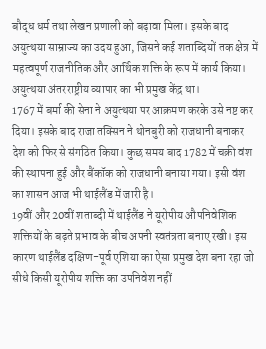बौद्ध धर्म तथा लेखन प्रणाली को बढ़ावा मिला। इसके बाद अयुत्थया साम्राज्य का उदय हुआ, जिसने कई शताब्दियों तक क्षेत्र में महत्वपूर्ण राजनीतिक और आर्थिक शक्ति के रूप में कार्य किया। अयुत्थया अंतरराष्ट्रीय व्यापार का भी प्रमुख केंद्र था।
1767 में बर्मा की सेना ने अयुत्थया पर आक्रमण करके उसे नष्ट कर दिया। इसके बाद राजा तक्सिन ने थोनबुरी को राजधानी बनाकर देश को फिर से संगठित किया। कुछ समय बाद 1782 में चक्री वंश की स्थापना हुई और बैंकॉक को राजधानी बनाया गया। इसी वंश का शासन आज भी थाईलैंड में जारी है।
19वीं और 20वीं शताब्दी में थाईलैंड ने यूरोपीय औपनिवेशिक शक्तियों के बढ़ते प्रभाव के बीच अपनी स्वतंत्रता बनाए रखी। इस कारण थाईलैंड दक्षिण-पूर्व एशिया का ऐसा प्रमुख देश बना रहा जो सीधे किसी यूरोपीय शक्ति का उपनिवेश नहीं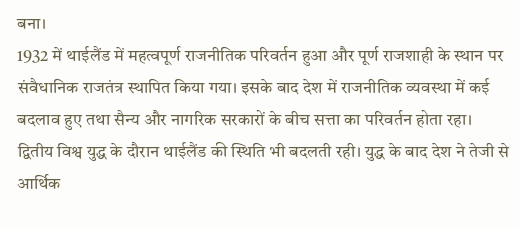बना।
1932 में थाईलैंड में महत्वपूर्ण राजनीतिक परिवर्तन हुआ और पूर्ण राजशाही के स्थान पर संवैधानिक राजतंत्र स्थापित किया गया। इसके बाद देश में राजनीतिक व्यवस्था में कई बदलाव हुए तथा सैन्य और नागरिक सरकारों के बीच सत्ता का परिवर्तन होता रहा।
द्वितीय विश्व युद्ध के दौरान थाईलैंड की स्थिति भी बदलती रही। युद्ध के बाद देश ने तेजी से आर्थिक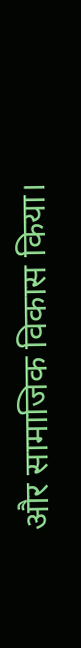और सामाजिक विकास किया।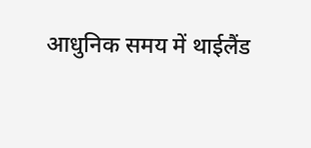आधुनिक समय में थाईलैंड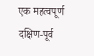एक महत्वपूर्ण दक्षिण-पूर्व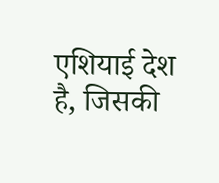एशियाई देश है, जिसकी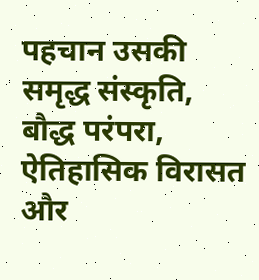पहचान उसकी समृद्ध संस्कृति, बौद्ध परंपरा, ऐतिहासिक विरासत और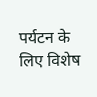पर्यटन के लिए विशेष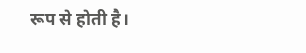रूप से होती है।